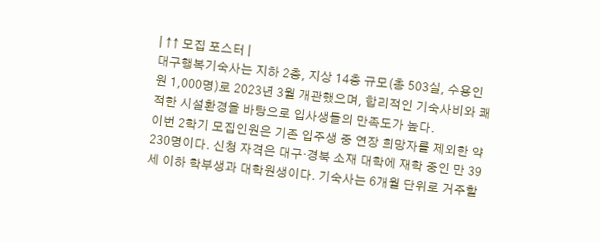| ↑↑ 모집 포스터 |
대구행복기숙사는 지하 2층, 지상 14층 규모(총 503실, 수용인원 1,000명)로 2023년 3월 개관했으며, 합리적인 기숙사비와 쾌적한 시설환경을 바탕으로 입사생들의 만족도가 높다.
이번 2학기 모집인원은 기존 입주생 중 연장 희망자를 제외한 약 230명이다. 신청 자격은 대구·경북 소재 대학에 재학 중인 만 39세 이하 학부생과 대학원생이다. 기숙사는 6개월 단위로 거주할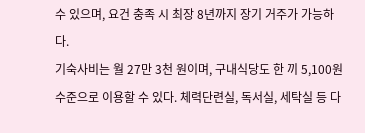수 있으며, 요건 충족 시 최장 8년까지 장기 거주가 가능하다.
기숙사비는 월 27만 3천 원이며, 구내식당도 한 끼 5,100원 수준으로 이용할 수 있다. 체력단련실, 독서실, 세탁실 등 다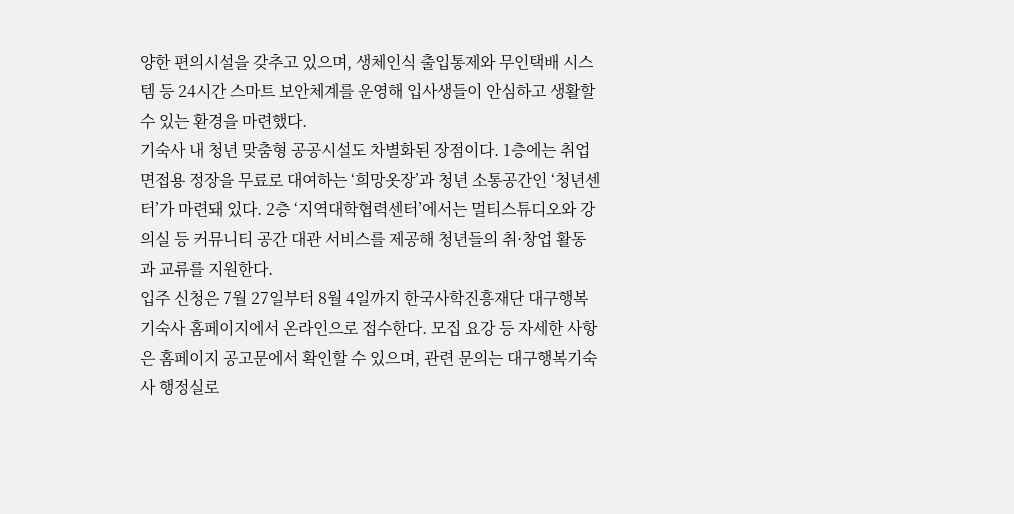양한 편의시설을 갖추고 있으며, 생체인식 출입통제와 무인택배 시스템 등 24시간 스마트 보안체계를 운영해 입사생들이 안심하고 생활할 수 있는 환경을 마련했다.
기숙사 내 청년 맞춤형 공공시설도 차별화된 장점이다. 1층에는 취업 면접용 정장을 무료로 대여하는 ‘희망옷장’과 청년 소통공간인 ‘청년센터’가 마련돼 있다. 2층 ‘지역대학협력센터’에서는 멀티스튜디오와 강의실 등 커뮤니티 공간 대관 서비스를 제공해 청년들의 취·창업 활동과 교류를 지원한다.
입주 신청은 7월 27일부터 8월 4일까지 한국사학진흥재단 대구행복기숙사 홈페이지에서 온라인으로 접수한다. 모집 요강 등 자세한 사항은 홈페이지 공고문에서 확인할 수 있으며, 관련 문의는 대구행복기숙사 행정실로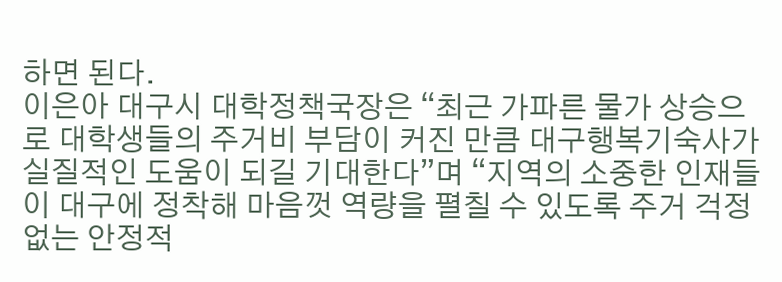하면 된다.
이은아 대구시 대학정책국장은 “최근 가파른 물가 상승으로 대학생들의 주거비 부담이 커진 만큼 대구행복기숙사가 실질적인 도움이 되길 기대한다”며 “지역의 소중한 인재들이 대구에 정착해 마음껏 역량을 펼칠 수 있도록 주거 걱정 없는 안정적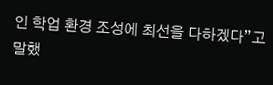인 학업 환경 조성에 최선을 다하겠다”고 말했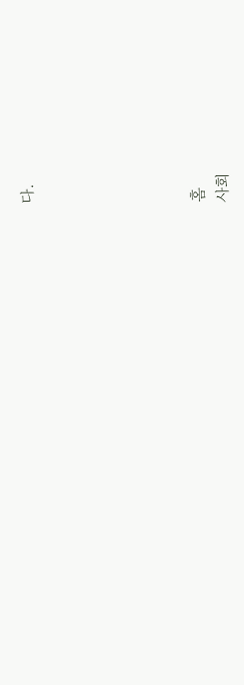다.






홈
사회